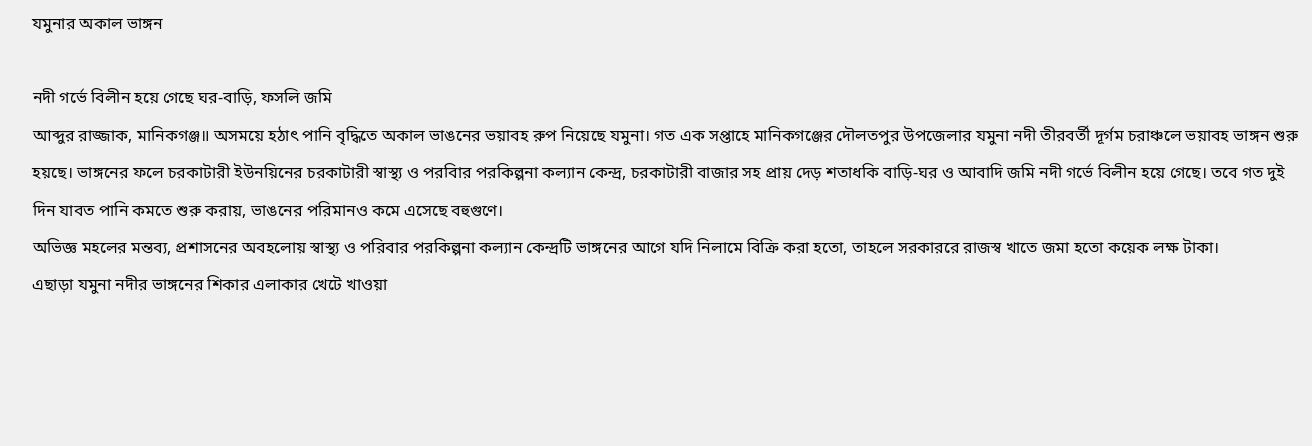যমুনার অকাল ভাঙ্গন

নদী গর্ভে বিলীন হয়ে গেছে ঘর-বাড়ি, ফসলি জমি
আব্দুর রাজ্জাক, মানিকগঞ্জ॥ অসময়ে হঠাৎ পানি বৃদ্ধিতে অকাল ভাঙনের ভয়াবহ রুপ নিয়েছে যমুনা। গত এক সপ্তাহে মানিকগঞ্জের দৌলতপুর উপজেলার যমুনা নদী তীরবর্তী দূর্গম চরাঞ্চলে ভয়াবহ ভাঙ্গন শুরু হয়ছে। ভাঙ্গনের ফলে চরকাটারী ইউনয়িনের চরকাটারী স্বাস্থ্য ও পরবিার পরকিল্পনা কল্যান কেন্দ্র, চরকাটারী বাজার সহ প্রায় দেড় শতাধকি বাড়ি-ঘর ও আবাদি জমি নদী গর্ভে বিলীন হয়ে গেছে। তবে গত দুই দিন যাবত পানি কমতে শুরু করায়, ভাঙনের পরিমানও কমে এসেছে বহুগুণে।
অভিজ্ঞ মহলের মন্তব্য, প্রশাসনের অবহলোয় স্বাস্থ্য ও পরিবার পরকিল্পনা কল্যান কেন্দ্রটি ভাঙ্গনের আগে যদি নিলামে বিক্রি করা হতো, তাহলে সরকাররে রাজস্ব খাতে জমা হতো কয়েক লক্ষ টাকা।
এছাড়া যমুনা নদীর ভাঙ্গনের শিকার এলাকার খেটে খাওয়া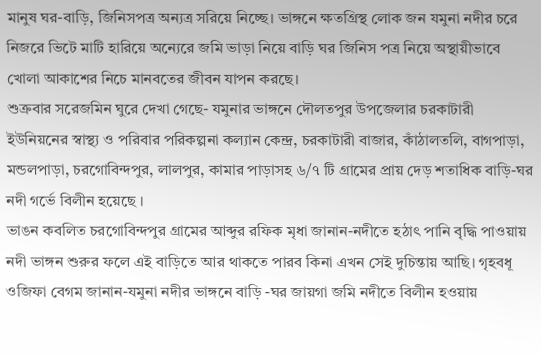মানুষ ঘর-বাড়ি, জিনিসপত্র অন্যত্র সরিয়ে নিচ্ছে। ভাঙ্গনে ক্ষতগ্রিস্থ লোক জন যমুনা নদীর চরে নিজরে ভিটে মাটি হারিয়ে অন্যেরে জমি ভাড়া নিয়ে বাড়ি ঘর জিনিস পত্র নিয়ে অস্থায়ীভাবে খোলা আকাশের নিচে মানবতের জীবন যাপন করছে।
শুক্রবার সরেজমিন ঘুরে দেখা গেছে- যমুনার ভাঙ্গনে দৌলতপুর উপজেলার চরকাটারী ইউনিয়নের স্বাস্থ্য ও পরিবার পরিকল্পনা কল্যান কেন্দ্র, চরকাটারী বাজার, কাঁঠালতলি, বাগপাড়া, মন্ডলপাড়া, চরগোবিন্দপুর, লালপুর, কামার পাড়াসহ ৬/৭ টি গ্রামের প্রায় দেড় শতাধিক বাড়ি-ঘর নদী গর্ভে বিলীন হয়েছে ।
ভাঙন কবলিত চরগোবিন্দপুর গ্রামের আব্দুর রফিক মৃধা জানান-নদীতে হঠাৎ পানি বৃদ্ধি পাওয়ায় নদী ভাঙ্গন শুরুর ফলে এই বাড়িতে আর থাকতে পারব কিনা এখন সেই দুচিন্তায় আছি। গৃহবধূ ওজিফা বেগম জানান-যমুনা নদীর ভাঙ্গনে বাড়ি -ঘর জায়গা জমি নদীতে বিলীন হওয়ায়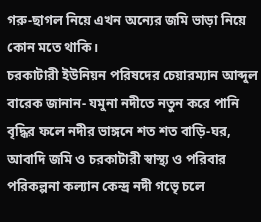গরু-ছাগল নিয়ে এখন অন্যের জমি ভাড়া নিয়ে কোন মতে থাকি।
চরকাটারী ইউনিয়ন পরিষদের চেয়ারম্যান আব্দুল বারেক জানান- যমুনা নদীতে নতুন করে পানি বৃদ্ধির ফলে নদীর ভাঙ্গনে শত শত বাড়ি-ঘর, আবাদি জমি ও চরকাটারী স্বাস্থ্য ও পরিবার পরিকল্পনা কল্যান কেন্দ্র নদী গভেৃ চলে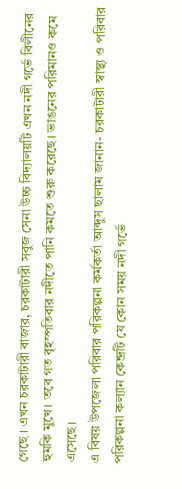গেছে । এখন চরকাটারী বাজার, চরকাটারী সবুজ সেনা উচ্চ বিদ্যালয়টি এখন নদী গর্ভে বিলীনের হুমকি মুখে। তবে গত বৃহস্পতিবার নদীতে পানি কমতে শুরু করেছে। ভাঙনের পরিমানও কমে এসেছে।
এ বিষয় উপজেলা পরিবার পরিকল্পনা কর্মকর্তা আব্দুস ছালাম জানান- চরকাটারী স্বাস্থ্য ও পরিবার পরিকল্পনা কল্যান কেন্দ্রটি যে কোন সময় নদী গর্ভে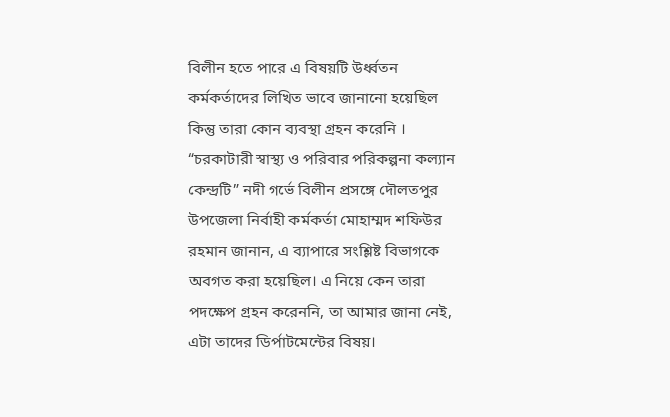বিলীন হতে পারে এ বিষয়টি উর্ধ্বতন কর্মকর্তাদের লিখিত ভাবে জানানো হয়েছিল কিন্তু তারা কোন ব্যবস্থা গ্রহন করেনি ।
“চরকাটারী স্বাস্থ্য ও পরিবার পরিকল্পনা কল্যান কেন্দ্রটি” নদী গর্ভে বিলীন প্রসঙ্গে দৌলতপুর উপজেলা নির্বাহী কর্মকর্তা মোহাম্মদ শফিউর রহমান জানান, এ ব্যাপারে সংশ্লিষ্ট বিভাগকে অবগত করা হয়েছিল। এ নিয়ে কেন তারা পদক্ষেপ গ্রহন করেননি, তা আমার জানা নেই, এটা তাদের ডির্পাটমেন্টের বিষয়।